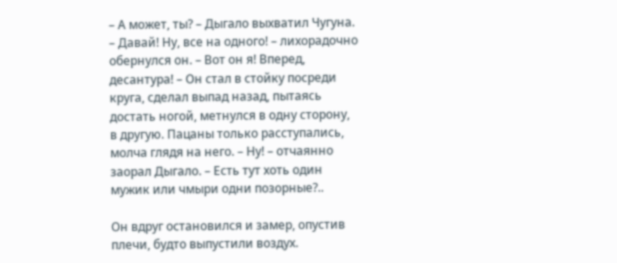– А может, ты? – Дыгало выхватил Чугуна. – Давай! Ну, все на одного! – лихорадочно обернулся он. – Вот он я! Вперед, десантура! – Он стал в стойку посреди круга, сделал выпад назад, пытаясь достать ногой, метнулся в одну сторону, в другую. Пацаны только расступались, молча глядя на него. – Ну! – отчаянно заорал Дыгало. – Есть тут хоть один мужик или чмыри одни позорные?..

Он вдруг остановился и замер, опустив плечи, будто выпустили воздух.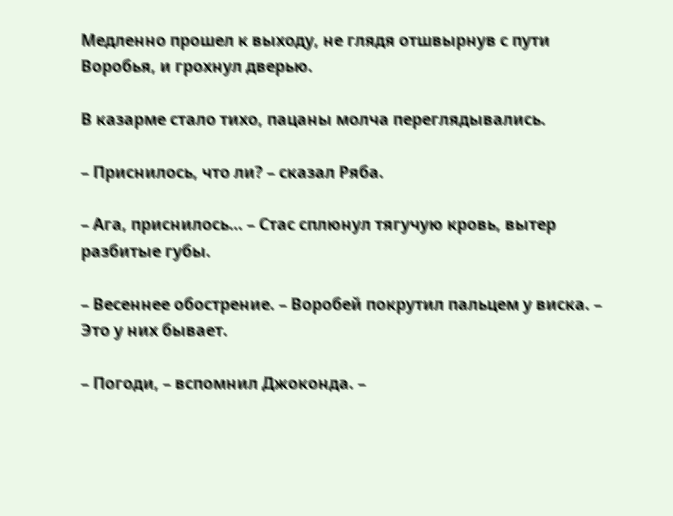Медленно прошел к выходу, не глядя отшвырнув с пути Воробья, и грохнул дверью.

В казарме стало тихо, пацаны молча переглядывались.

– Приснилось, что ли? – сказал Ряба.

– Ага, приснилось… – Стас сплюнул тягучую кровь, вытер разбитые губы.

– Весеннее обострение. – Воробей покрутил пальцем у виска. – Это у них бывает.

– Погоди, – вспомнил Джоконда. –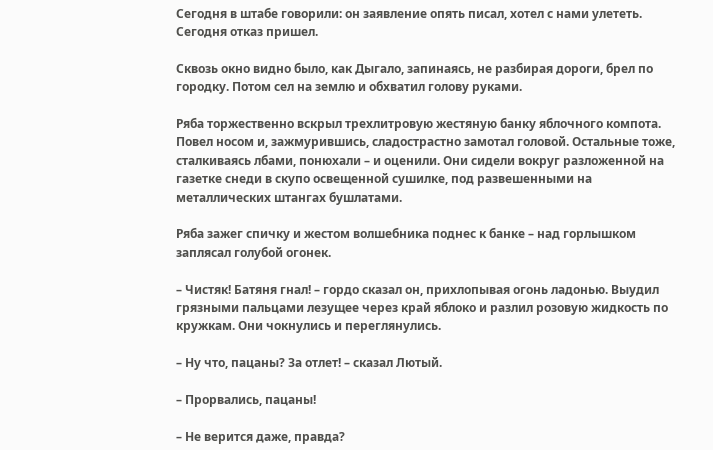Сегодня в штабе говорили: он заявление опять писал, хотел с нами улететь. Сегодня отказ пришел.

Сквозь окно видно было, как Дыгало, запинаясь, не разбирая дороги, брел по городку. Потом сел на землю и обхватил голову руками.

Ряба торжественно вскрыл трехлитровую жестяную банку яблочного компота. Повел носом и, зажмурившись, сладострастно замотал головой. Остальные тоже, сталкиваясь лбами, понюхали – и оценили. Они сидели вокруг разложенной на газетке снеди в скупо освещенной сушилке, под развешенными на металлических штангах бушлатами.

Ряба зажег спичку и жестом волшебника поднес к банке – над горлышком заплясал голубой огонек.

– Чистяк! Батяня гнал! – гордо сказал он, прихлопывая огонь ладонью. Выудил грязными пальцами лезущее через край яблоко и разлил розовую жидкость по кружкам. Они чокнулись и переглянулись.

– Ну что, пацаны? За отлет! – сказал Лютый.

– Прорвались, пацаны!

– Не верится даже, правда?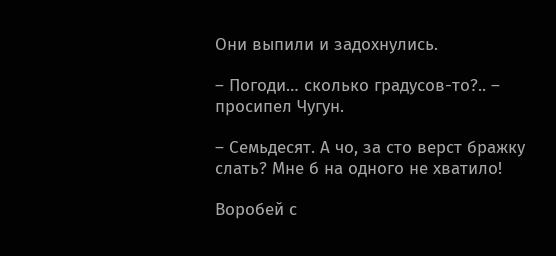Они выпили и задохнулись.

– Погоди… сколько градусов-то?.. – просипел Чугун.

– Семьдесят. А чо, за сто верст бражку слать? Мне б на одного не хватило!

Воробей с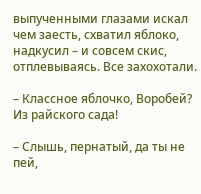выпученными глазами искал чем заесть, схватил яблоко, надкусил – и совсем скис, отплевываясь. Все захохотали.

– Классное яблочко, Воробей? Из райского сада!

– Слышь, пернатый, да ты не пей,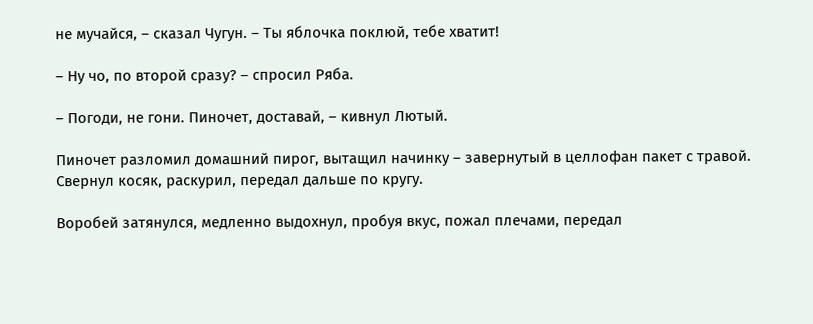не мучайся, – сказал Чугун. – Ты яблочка поклюй, тебе хватит!

– Ну чо, по второй сразу? – спросил Ряба.

– Погоди, не гони. Пиночет, доставай, – кивнул Лютый.

Пиночет разломил домашний пирог, вытащил начинку – завернутый в целлофан пакет с травой. Свернул косяк, раскурил, передал дальше по кругу.

Воробей затянулся, медленно выдохнул, пробуя вкус, пожал плечами, передал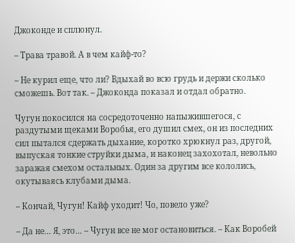Джоконде и сплюнул.

– Трава травой. А в чем кайф-то?

– Не курил еще, что ли? Вдыхай во всю грудь и держи сколько сможешь. Вот так. – Джоконда показал и отдал обратно.

Чугун покосился на сосредоточенно напыжившегося, с раздутыми щеками Воробья, его душил смех, он из последних сил пытался сдержать дыхание, коротко хрюкнул раз, другой, выпуская тонкие струйки дыма, и наконец захохотал, невольно заражая смехом остальных. Один за другим все кололись, окутываясь клубами дыма.

– Кончай, Чугун! Кайф уходит! Чо, повело уже?

– Да не… Я, это… – Чугун все не мог остановиться. – Как Воробей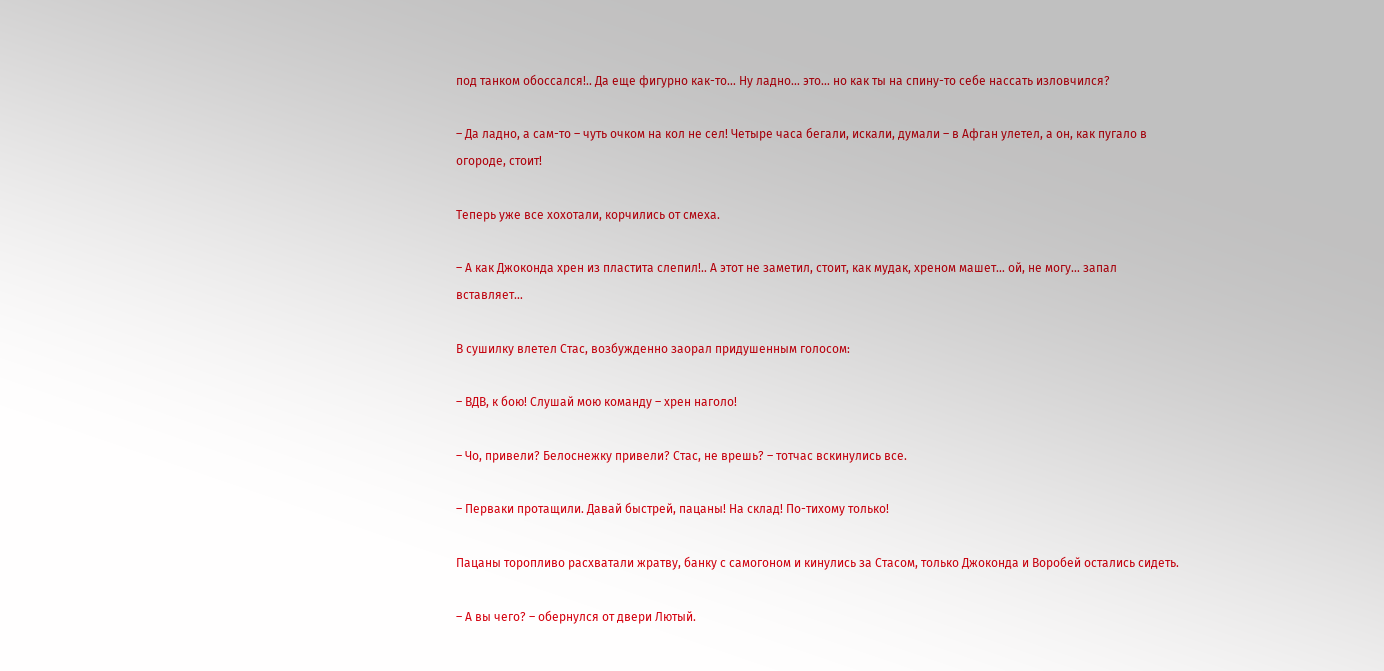под танком обоссался!.. Да еще фигурно как-то… Ну ладно… это… но как ты на спину-то себе нассать изловчился?

– Да ладно, а сам-то – чуть очком на кол не сел! Четыре часа бегали, искали, думали – в Афган улетел, а он, как пугало в огороде, стоит!

Теперь уже все хохотали, корчились от смеха.

– А как Джоконда хрен из пластита слепил!.. А этот не заметил, стоит, как мудак, хреном машет… ой, не могу… запал вставляет…

В сушилку влетел Стас, возбужденно заорал придушенным голосом:

– ВДВ, к бою! Слушай мою команду – хрен наголо!

– Чо, привели? Белоснежку привели? Стас, не врешь? – тотчас вскинулись все.

– Перваки протащили. Давай быстрей, пацаны! На склад! По-тихому только!

Пацаны торопливо расхватали жратву, банку с самогоном и кинулись за Стасом, только Джоконда и Воробей остались сидеть.

– А вы чего? – обернулся от двери Лютый.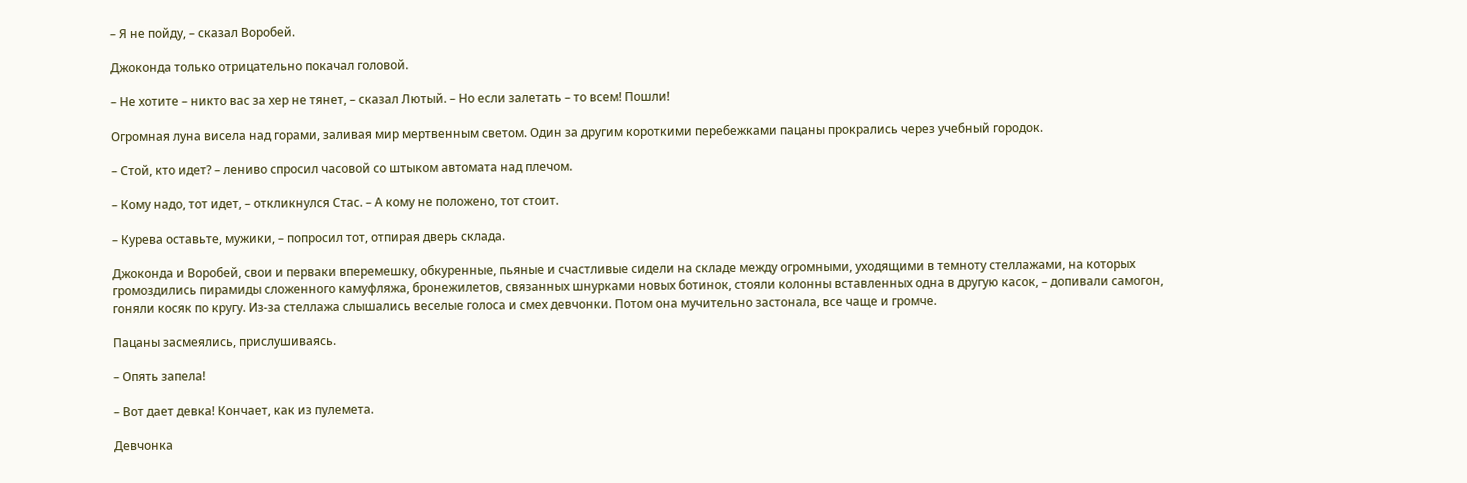– Я не пойду, – сказал Воробей.

Джоконда только отрицательно покачал головой.

– Не хотите – никто вас за хер не тянет, – сказал Лютый. – Но если залетать – то всем! Пошли!

Огромная луна висела над горами, заливая мир мертвенным светом. Один за другим короткими перебежками пацаны прокрались через учебный городок.

– Стой, кто идет? – лениво спросил часовой со штыком автомата над плечом.

– Кому надо, тот идет, – откликнулся Стас. – А кому не положено, тот стоит.

– Курева оставьте, мужики, – попросил тот, отпирая дверь склада.

Джоконда и Воробей, свои и перваки вперемешку, обкуренные, пьяные и счастливые сидели на складе между огромными, уходящими в темноту стеллажами, на которых громоздились пирамиды сложенного камуфляжа, бронежилетов, связанных шнурками новых ботинок, стояли колонны вставленных одна в другую касок, – допивали самогон, гоняли косяк по кругу. Из-за стеллажа слышались веселые голоса и смех девчонки. Потом она мучительно застонала, все чаще и громче.

Пацаны засмеялись, прислушиваясь.

– Опять запела!

– Вот дает девка! Кончает, как из пулемета.

Девчонка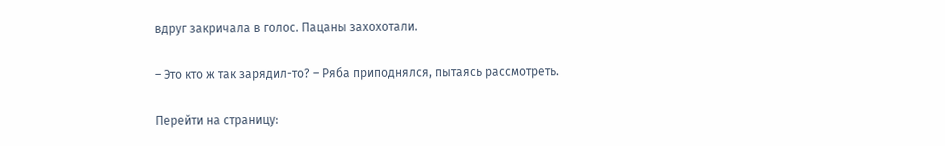вдруг закричала в голос. Пацаны захохотали.

– Это кто ж так зарядил-то? – Ряба приподнялся, пытаясь рассмотреть.

Перейти на страницу: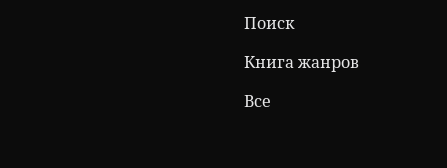Поиск

Книга жанров

Все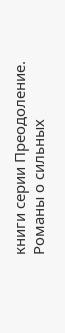книги серии Преодоление. Романы о сильных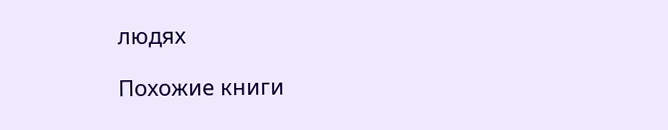людях

Похожие книги